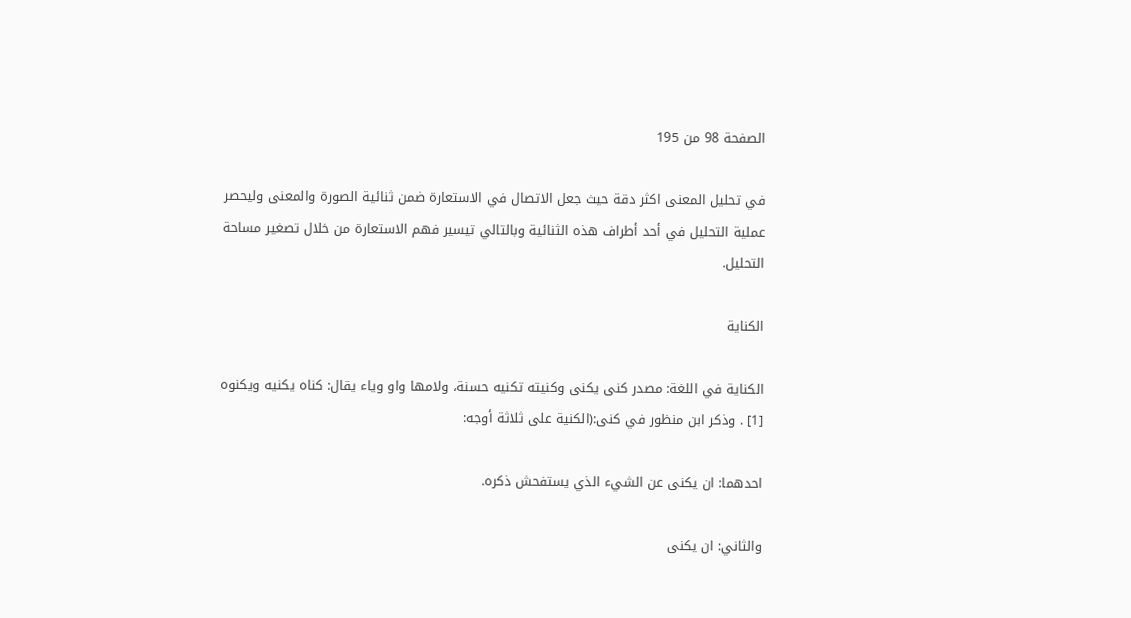الصفحة 98 من 195

في تحليل المعنى اكثر دقة حيث جعل الاتصال في الاستعارة ضمن ثنائية الصورة والمعنى وليحصر عملية التحليل في أحد أطراف هذه الثنائية وبالتالي تيسير فهم الاستعارة من خلال تصغير مساحة التحليل.

الكناية

الكناية في اللغة: مصدر كنى يكنى وكنيته تكنيه حسنة، ولامها واو وياء يقال: كناه يكنيه ويكنوه [1] . وذكر ابن منظور في كنى:(الكنية على ثلاثة أوجه:

احدهما: ان يكنى عن الشيء الذي يستفحش ذكره.

والثاني: ان يكنى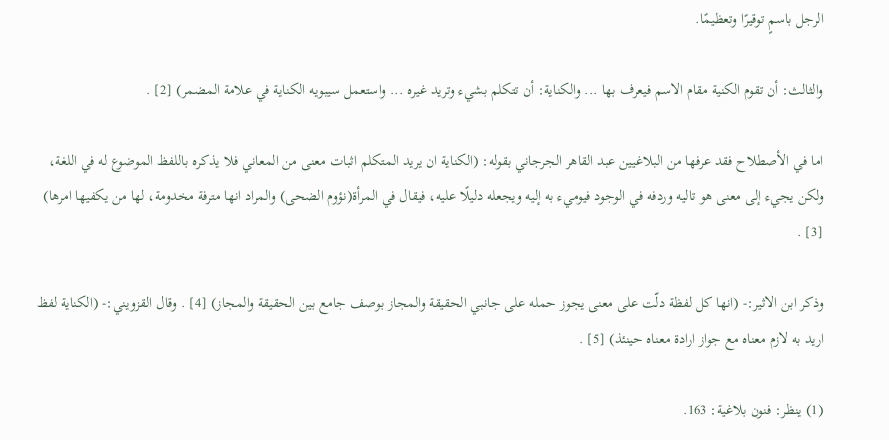الرجل باسمٍ توقيرًا وتعظيمًا.

والثالث: أن تقوم الكنية مقام الاسم فيعرف بها ... والكناية: أن تتكلم بشيء وتريد غيره ... واستعمل سيبويه الكناية في علامة المضمر) [2] .

اما في الأصطلاح فقد عرفها من البلاغيين عبد القاهر الجرجاني بقوله: (الكناية ان يريد المتكلم اثبات معنى من المعاني فلا يذكره باللفظ الموضوع له في اللغة، ولكن يجيء إلى معنى هو تاليه وردفه في الوجود فيوميء به إليه ويجعله دليلًا عليه، فيقال في المرأة(نؤوم الضحى) والمراد انها مترفة مخدومة، لها من يكفيها امرها) [3] .

وذكر ابن الاثير:- (انها كل لفظة دلّت على معنى يجوز حمله على جانبي الحقيقة والمجاز بوصف جامع بين الحقيقة والمجاز) [4] . وقال القزويني:- (الكناية لفظ اريد به لازم معناه مع جواز ارادة معناه حينئذ) [5] .

(1) ينظر: فنون بلاغية: 163.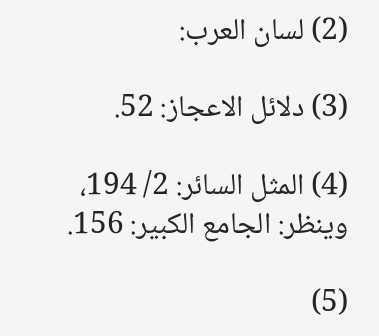(2) لسان العرب:

(3) دلائل الاعجاز: 52.

(4) المثل السائر: 2/ 194، وينظر: الجامع الكبير: 156.

(5)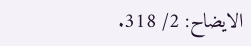الايضاح: 2/ 318.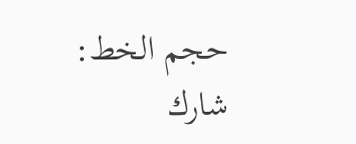حجم الخط:
شارك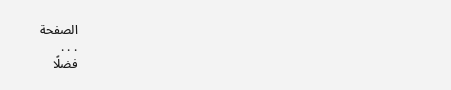الصفحة
. . .
فضلًا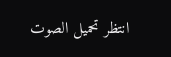انتظر تحميل الصوت